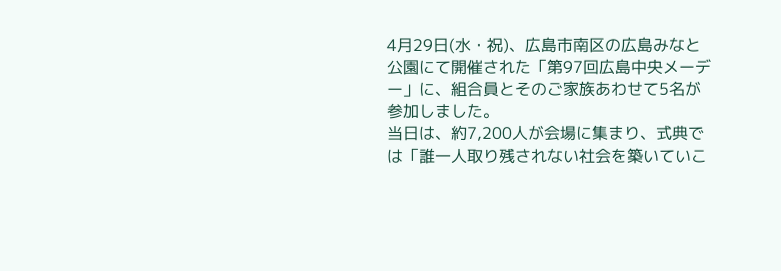4月29日(水・祝)、広島市南区の広島みなと公園にて開催された「第97回広島中央メーデー」に、組合員とそのご家族あわせて5名が参加しました。
当日は、約7,200人が会場に集まり、式典では「誰一人取り残されない社会を築いていこ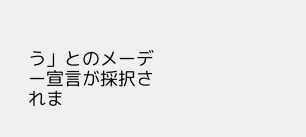う」とのメーデー宣言が採択されま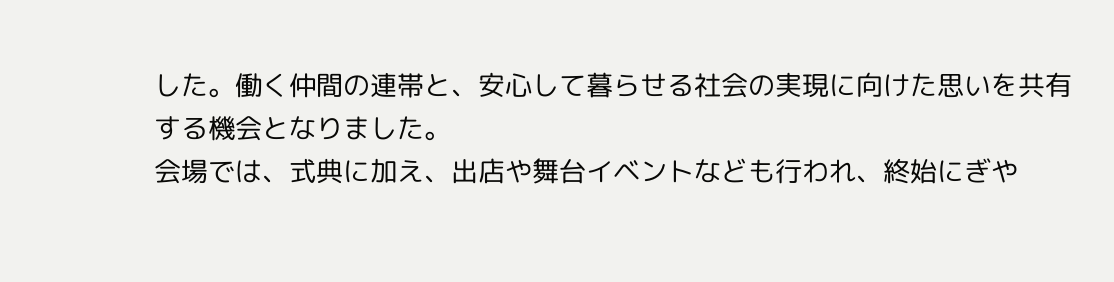した。働く仲間の連帯と、安心して暮らせる社会の実現に向けた思いを共有する機会となりました。
会場では、式典に加え、出店や舞台イベントなども行われ、終始にぎや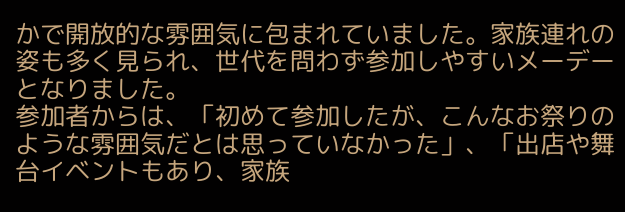かで開放的な雰囲気に包まれていました。家族連れの姿も多く見られ、世代を問わず参加しやすいメーデーとなりました。
参加者からは、「初めて参加したが、こんなお祭りのような雰囲気だとは思っていなかった」、「出店や舞台イベントもあり、家族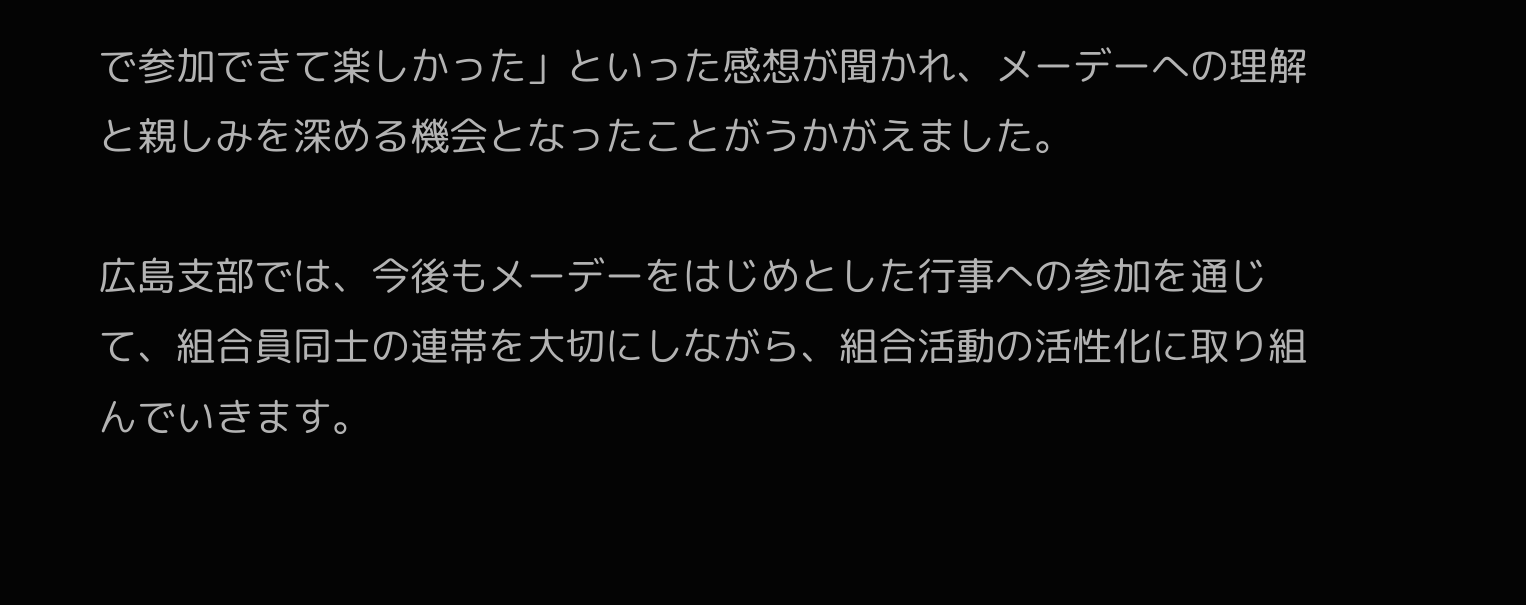で参加できて楽しかった」といった感想が聞かれ、メーデーへの理解と親しみを深める機会となったことがうかがえました。

広島支部では、今後もメーデーをはじめとした行事への参加を通じて、組合員同士の連帯を大切にしながら、組合活動の活性化に取り組んでいきます。